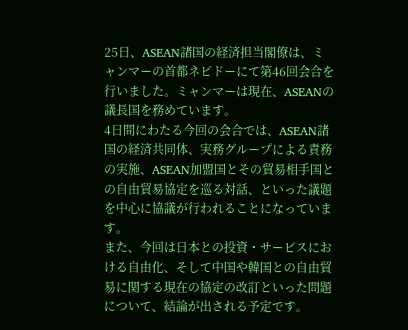25日、ASEAN諸国の経済担当閣僚は、ミャンマーの首都ネピドーにて第46回会合を行いました。ミャンマーは現在、ASEANの議長国を務めています。
4日間にわたる今回の会合では、ASEAN諸国の経済共同体、実務グループによる責務の実施、ASEAN加盟国とその貿易相手国との自由貿易協定を巡る対話、といった議題を中心に協議が行われることになっています。
また、今回は日本との投資・サービスにおける自由化、そして中国や韓国との自由貿易に関する現在の協定の改訂といった問題について、結論が出される予定です。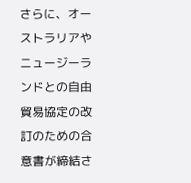さらに、オーストラリアやニュージーランドとの自由貿易協定の改訂のための合意書が締結さ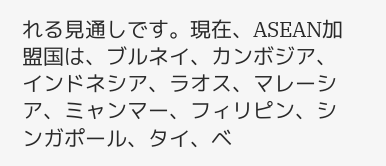れる見通しです。現在、ASEAN加盟国は、ブルネイ、カンボジア、インドネシア、ラオス、マレーシア、ミャンマー、フィリピン、シンガポール、タイ、ベ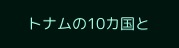トナムの10カ国と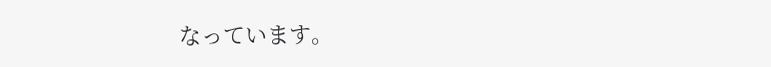なっています。